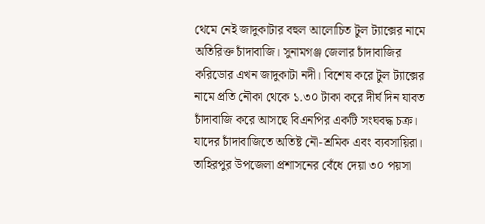থেমে নেই জাদুকাটার বহুল আলোচিত টুল ট্যাক্সের নামে অতিরিক্ত চাঁদাবাজি। সুনামগঞ্জ জেলার চাঁদাবাজির করিডোর এখন জাদুকাটা নদী। বিশেষ করে টুল ট্যাক্সের নামে প্রতি নৌকা থেকে ১.৩০ টাকা করে দীর্ঘ দিন যাবত চাঁদাবাজি করে আসছে বিএনপির একটি সংঘবদ্ধ চক্র। যাদের চাঁদাবাজিতে অতিষ্ট নৌ-শ্রমিক এবং ব্যবসায়িরা। তাহিরপুর উপজেলা প্রশাসনের বেঁধে দেয়া ৩০ পয়সা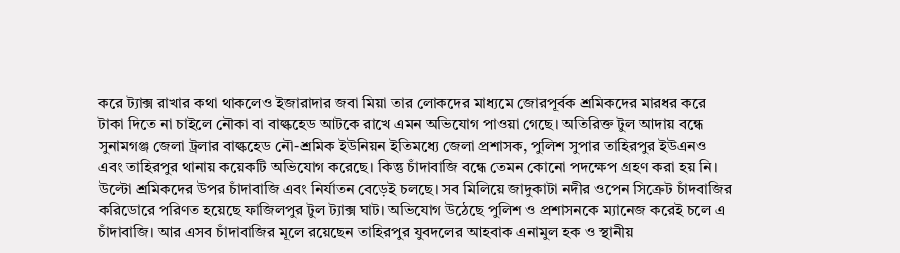করে ট্যাক্স রাখার কথা থাকলেও ইজারাদার জবা মিয়া তার লোকদের মাধ্যমে জোরপূর্বক শ্রমিকদের মারধর করে টাকা দিতে না চাইলে নৌকা বা বাল্কহেড আটকে রাখে এমন অভিযোগ পাওয়া গেছে। অতিরিক্ত টুল আদায় বন্ধে সুনামগঞ্জ জেলা ট্রলার বাল্কহেড নৌ-শ্রমিক ইউনিয়ন ইতিমধ্যে জেলা প্রশাসক, পুলিশ সুপার তাহিরপুর ইউএনও এবং তাহিরপুর থানায় কয়েকটি অভিযোগ করেছে। কিন্তু চাঁদাবাজি বন্ধে তেমন কোনো পদক্ষেপ গ্রহণ করা হয় নি। উল্টো শ্রমিকদের উপর চাঁদাবাজি এবং নির্যাতন বেড়েই চলছে। সব মিলিয়ে জাদুকাটা নদীর ওপেন সিক্রেট চাঁদবাজির করিডোরে পরিণত হয়েছে ফাজিলপুর টুল ট্যাক্স ঘাট। অভিযোগ উঠেছে পুলিশ ও প্রশাসনকে ম্যানেজ করেই চলে এ চাঁদাবাজি। আর এসব চাঁদাবাজির মূলে রয়েছেন তাহিরপুর যুবদলের আহবাক এনামুল হক ও স্থানীয়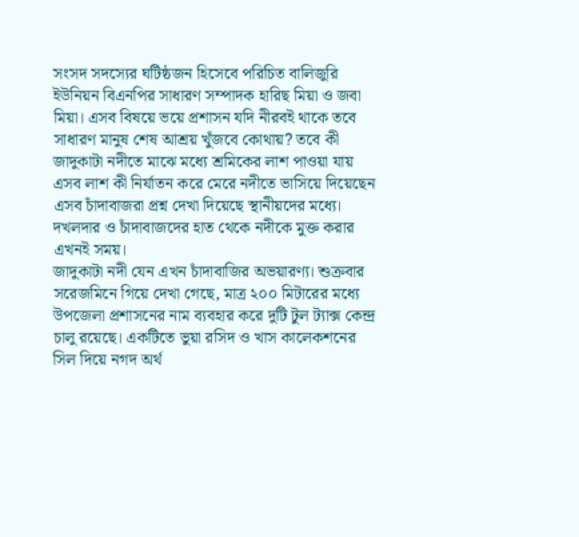সংসদ সদস্যের ঘটিষ্ঠজন হিসেবে পরিচিত বালিজুরি ইউনিয়ন বিএনপির সাধারণ সম্পাদক হারিছ মিয়া ও জবা মিয়া। এসব বিষয়ে ভয়ে প্রশাসন যদি নীরবই থাকে তবে সাধারণ মানুষ শেষ আশ্রয় খুঁজবে কোথায়? তবে কী জাদুকাটা নদীতে মাঝে মধ্যে শ্রমিকের লাশ পাওয়া যায় এসব লাশ কী নির্যাতন করে মেরে নদীতে ভাসিয়ে দিয়েছেন এসব চাঁদাবাজরা প্রশ্ন দেখা দিয়েছে স্থানীয়দের মধ্যে। দখলদার ও চাঁদাবাজদের হাত থেকে নদীকে মুক্ত করার এখনই সময়।
জাদুকাটা নদী যেন এখন চাঁদাবাজির অভয়ারণ্য। শুক্রবার সরেজমিনে গিয়ে দেখা গেছে, মাত্র ২০০ মিটারের মধ্যে উপজেলা প্রশাসনের নাম ব্যবহার করে দুটি টুল ট্যাক্স কেন্দ্র চালু রয়েছে। একটিতে ভুয়া রসিদ ও খাস কালেকশনের সিল দিয়ে নগদ অর্থ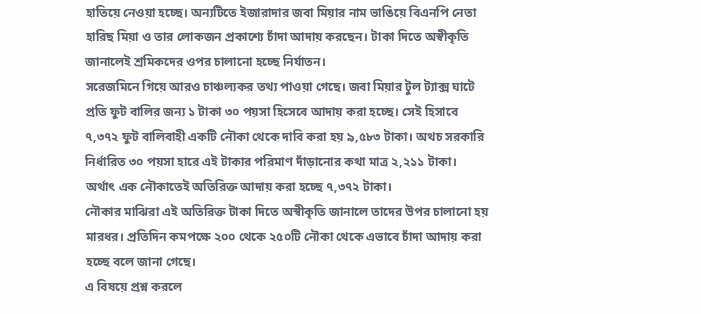হাতিয়ে নেওয়া হচ্ছে। অন্যটিতে ইজারাদার জবা মিয়ার নাম ভাঙিয়ে বিএনপি নেতা হারিছ মিয়া ও তার লোকজন প্রকাশ্যে চাঁদা আদায় করছেন। টাকা দিতে অস্বীকৃতি জানালেই শ্রমিকদের ওপর চালানো হচ্ছে নির্যাতন।
সরেজমিনে গিয়ে আরও চাঞ্চল্যকর তথ্য পাওয়া গেছে। জবা মিয়ার টুল ট্যাক্স ঘাটে প্রতি ফুট বালির জন্য ১ টাকা ৩০ পয়সা হিসেবে আদায় করা হচ্ছে। সেই হিসাবে ৭,৩৭২ ফুট বালিবাহী একটি নৌকা থেকে দাবি করা হয় ৯,৫৮৩ টাকা। অথচ সরকারি নির্ধারিত ৩০ পয়সা হারে এই টাকার পরিমাণ দাঁড়ানোর কথা মাত্র ২,২১১ টাকা। অর্থাৎ এক নৌকাতেই অতিরিক্ত আদায় করা হচ্ছে ৭,৩৭২ টাকা।
নৌকার মাঝিরা এই অতিরিক্ত টাকা দিতে অস্বীকৃতি জানালে তাদের উপর চালানো হয় মারধর। প্রতিদিন কমপক্ষে ২০০ থেকে ২৫০টি নৌকা থেকে এভাবে চাঁদা আদায় করা হচ্ছে বলে জানা গেছে।
এ বিষয়ে প্রশ্ন করলে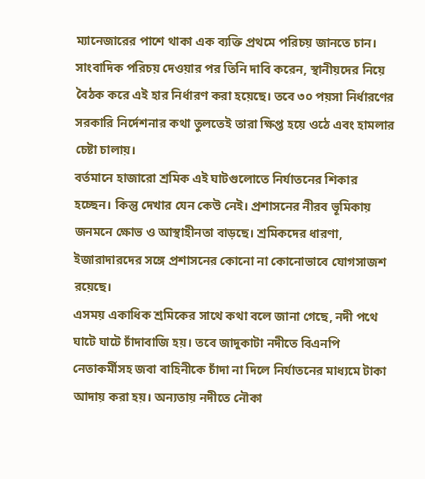ম্যানেজারের পাশে থাকা এক ব্যক্তি প্রথমে পরিচয় জানতে চান। সাংবাদিক পরিচয় দেওয়ার পর তিনি দাবি করেন, স্থানীয়দের নিয়ে বৈঠক করে এই হার নির্ধারণ করা হয়েছে। তবে ৩০ পয়সা নির্ধারণের সরকারি নির্দেশনার কথা তুলতেই তারা ক্ষিপ্ত হয়ে ওঠে এবং হামলার চেষ্টা চালায়।
বর্তমানে হাজারো শ্রমিক এই ঘাটগুলোতে নির্যাতনের শিকার হচ্ছেন। কিন্তু দেখার যেন কেউ নেই। প্রশাসনের নীরব ভূমিকায় জনমনে ক্ষোভ ও আস্থাহীনতা বাড়ছে। শ্রমিকদের ধারণা, ইজারাদারদের সঙ্গে প্রশাসনের কোনো না কোনোভাবে যোগসাজশ রয়েছে।
এসময় একাধিক শ্রমিকের সাথে কথা বলে জানা গেছে, নদী পথে ঘাটে ঘাটে চাঁদাবাজি হয়। তবে জাদুকাটা নদীতে বিএনপি নেতাকর্মীসহ জবা বাহিনীকে চাঁদা না দিলে নির্যাতনের মাধ্যমে টাকা আদায় করা হয়। অন্যতায় নদীতে নৌকা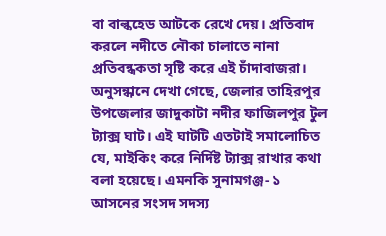বা বাল্কহেড আটকে রেখে দেয়। প্রতিবাদ করলে নদীতে নৌকা চালাতে নানা প্রতিবন্ধকতা সৃষ্টি করে এই চাঁদাবাজরা।
অনুসন্ধানে দেখা গেছে, জেলার তাহিরপুর উপজেলার জাদুকাটা নদীর ফাজিলপুর টুল ট্যাক্স ঘাট। এই ঘাটটি এতটাই সমালোচিত যে, মাইকিং করে নির্দিষ্ট ট্যাক্স রাখার কথা বলা হয়েছে। এমনকি সুনামগঞ্জ- ১ আসনের সংসদ সদস্য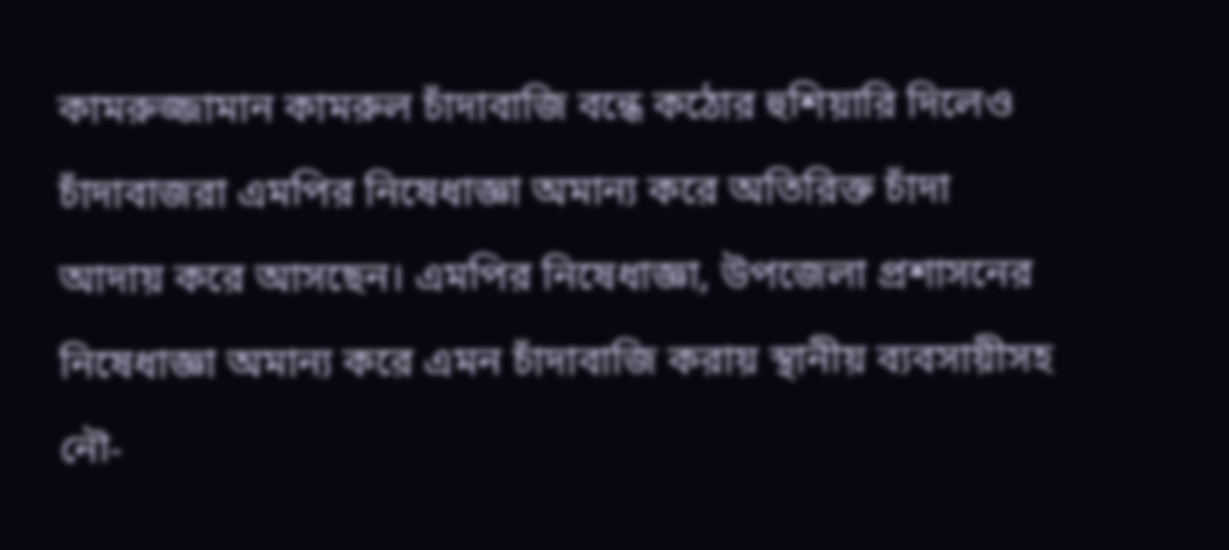কামরুজ্জামান কামরুল চাঁদাবাজি বন্ধে কঠোর হুশিয়ারি দিলেও চাঁদাবাজরা এমপির নিষেধাজ্ঞা অমান্য করে অতিরিক্ত চাঁদা আদায় করে আসছেন। এমপির নিষেধাজ্ঞা, উপজেলা প্রশাসনের নিষেধাজ্ঞা অমান্য করে এমন চাঁদাবাজি করায় স্থানীয় ব্যবসায়ীসহ নৌ-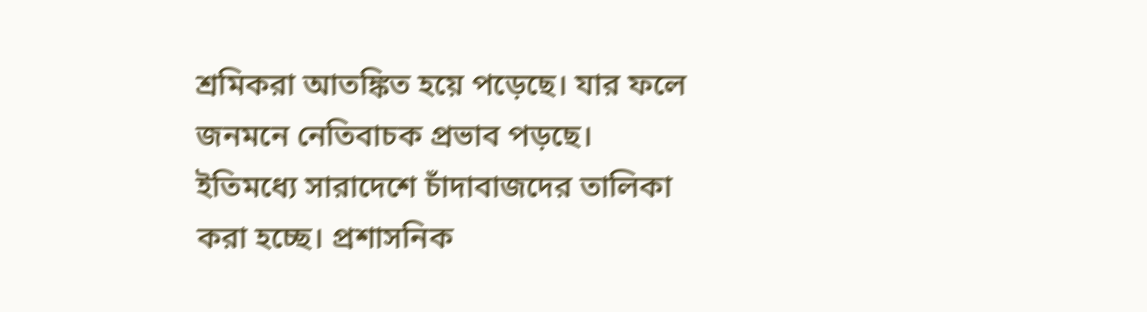শ্রমিকরা আতঙ্কিত হয়ে পড়েছে। যার ফলে জনমনে নেতিবাচক প্রভাব পড়ছে। ইতিমধ্যে সারাদেশে চাঁদাবাজদের তালিকা করা হচ্ছে। প্রশাসনিক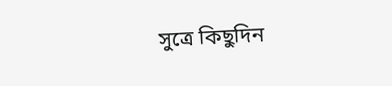সুত্রে কিছুদিন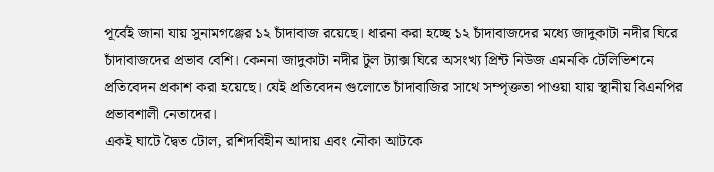পূর্বেই জানা যায় সুনামগঞ্জের ১২ চাঁদাবাজ রয়েছে। ধারনা করা হচ্ছে ১২ চাঁদাবাজদের মধ্যে জাদুকাটা নদীর ঘিরে চাঁদাবাজদের প্রভাব বেশি। কেননা জাদুকাটা নদীর টুল ট্যাক্স ঘিরে অসংখ্য প্রিন্ট নিউজ এমনকি টেলিভিশনে প্রতিবেদন প্রকাশ করা হয়েছে। যেই প্রতিবেদন গুলোতে চাঁদাবাজির সাথে সম্পৃক্ততা পাওয়া যায় স্থানীয় বিএনপির প্রভাবশালী নেতাদের।
একই ঘাটে দ্বৈত টোল, রশিদবিহীন আদায় এবং নৌকা আটকে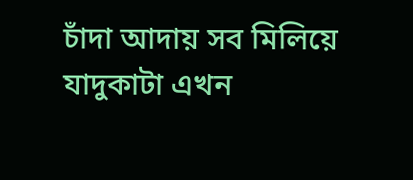চাঁদা আদায় সব মিলিয়ে যাদুকাটা এখন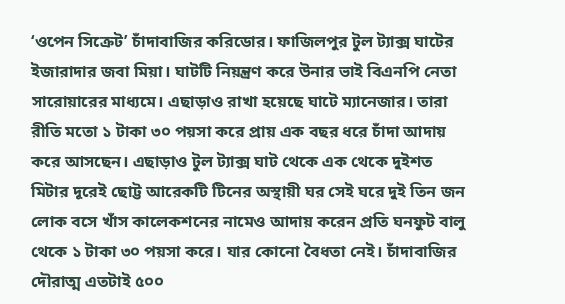‘ওপেন সিক্রেট’ চাঁদাবাজির করিডোর। ফাজিলপুর টুল ট্যাক্স ঘাটের ইজারাদার জবা মিয়া। ঘাটটি নিয়ন্ত্রণ করে উনার ভাই বিএনপি নেতা সারোয়ারের মাধ্যমে। এছাড়াও রাখা হয়েছে ঘাটে ম্যানেজার। তারা রীতি মতো ১ টাকা ৩০ পয়সা করে প্রায় এক বছর ধরে চাঁদা আদায় করে আসছেন। এছাড়াও টুল ট্যাক্স ঘাট থেকে এক থেকে দুইশত মিটার দূরেই ছোট্ট আরেকটি টিনের অস্থায়ী ঘর সেই ঘরে দুই তিন জন লোক বসে খাঁস কালেকশনের নামেও আদায় করেন প্রতি ঘনফুট বালু থেকে ১ টাকা ৩০ পয়সা করে। যার কোনো বৈধতা নেই। চাঁদাবাজির দৌরাত্ম এতটাই ৫০০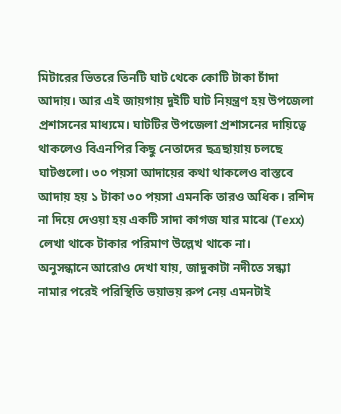মিটারের ভিতরে তিনটি ঘাট থেকে কোটি টাকা চাঁদা আদায়। আর এই জায়গায় দুইটি ঘাট নিয়ন্ত্রণ হয় উপজেলা প্রশাসনের মাধ্যমে। ঘাটটির উপজেলা প্রশাসনের দায়িত্বে থাকলেও বিএনপির কিছু নেতাদের ছত্রছায়ায় চলছে ঘাটগুলো। ৩০ পয়সা আদায়ের কথা থাকলেও বাস্তবে আদায় হয় ১ টাকা ৩০ পয়সা এমনকি তারও অধিক। রশিদ না দিয়ে দেওয়া হয় একটি সাদা কাগজ যার মাঝে (Texx) লেখা থাকে টাকার পরিমাণ উল্লেখ থাকে না।
অনুসন্ধানে আরোও দেখা যায়, জাদুকাটা নদীতে সন্ধ্যা নামার পরেই পরিস্থিতি ভয়াভয় রুপ নেয় এমনটাই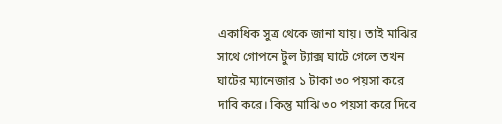একাধিক সুত্র থেকে জানা যায়। তাই মাঝির সাথে গোপনে টুল ট্যাক্স ঘাটে গেলে তখন ঘাটের ম্যানেজার ১ টাকা ৩০ পয়সা করে দাবি করে। কিন্তু মাঝি ৩০ পয়সা করে দিবে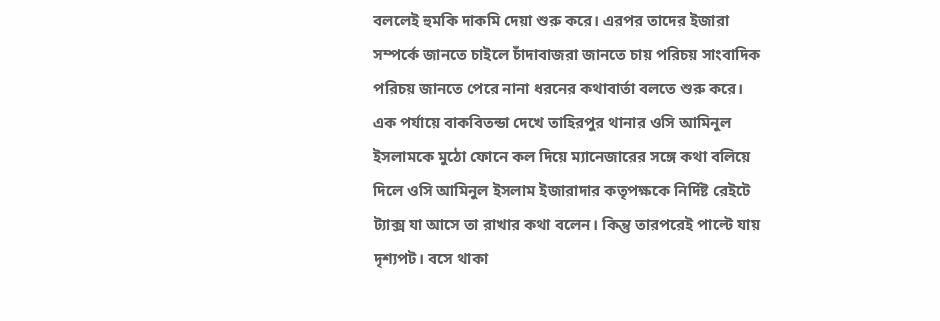বললেই হুমকি দাকমি দেয়া শুরু করে। এরপর তাদের ইজারা সম্পর্কে জানতে চাইলে চাঁদাবাজরা জানতে চায় পরিচয় সাংবাদিক পরিচয় জানতে পেরে নানা ধরনের কথাবার্তা বলতে শুরু করে। এক পর্যায়ে বাকবিতন্ডা দেখে তাহিরপুর থানার ওসি আমিনুল ইসলামকে মুঠো ফোনে কল দিয়ে ম্যানেজারের সঙ্গে কথা বলিয়ে দিলে ওসি আমিনুল ইসলাম ইজারাদার কতৃপক্ষকে নির্দিষ্ট রেইটে ট্যাক্স যা আসে তা রাখার কথা বলেন। কিন্তু তারপরেই পাল্টে যায় দৃশ্যপট। বসে থাকা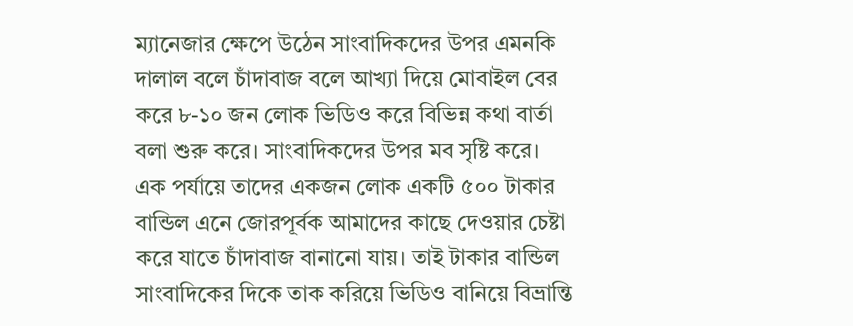ম্যানেজার ক্ষেপে উঠেন সাংবাদিকদের উপর এমনকি দালাল বলে চাঁদাবাজ বলে আখ্যা দিয়ে মোবাইল বের করে ৮-১০ জন লোক ভিডিও করে বিভিন্ন কথা বার্তা বলা শুরু করে। সাংবাদিকদের উপর মব সৃষ্টি করে। এক পর্যায়ে তাদের একজন লোক একটি ৫০০ টাকার বান্ডিল এনে জোরপূর্বক আমাদের কাছে দেওয়ার চেষ্টা করে যাতে চাঁদাবাজ বানানো যায়। তাই টাকার বান্ডিল সাংবাদিকের দিকে তাক করিয়ে ভিডিও বানিয়ে বিভ্রান্তি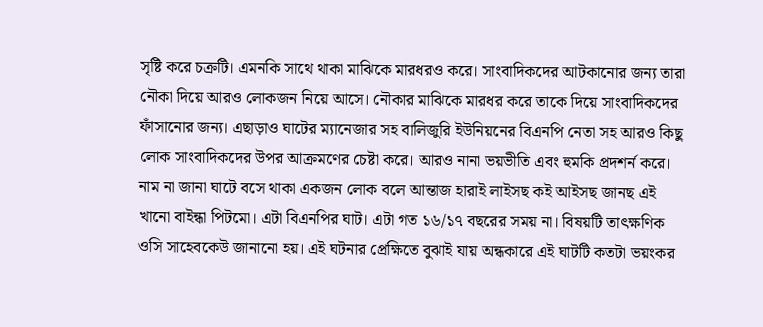সৃষ্টি করে চক্রটি। এমনকি সাথে থাকা মাঝিকে মারধরও করে। সাংবাদিকদের আটকানোর জন্য তারা নৌকা দিয়ে আরও লোকজন নিয়ে আসে। নৌকার মাঝিকে মারধর করে তাকে দিয়ে সাংবাদিকদের ফাঁসানোর জন্য। এছাড়াও ঘাটের ম্যানেজার সহ বালিজুরি ইউনিয়নের বিএনপি নেতা সহ আরও কিছু লোক সাংবাদিকদের উপর আক্রমণের চেষ্টা করে। আরও নানা ভয়ভীতি এবং হুমকি প্রদশর্ন করে। নাম না জানা ঘাটে বসে থাকা একজন লোক বলে আন্তাজ হারাই লাইসছ কই আইসছ জানছ এই খানো বাইন্ধা পিটমো। এটা বিএনপির ঘাট। এটা গত ১৬/১৭ বছরের সময় না। বিষয়টি তাৎক্ষণিক ওসি সাহেবকেউ জানানো হয়। এই ঘটনার প্রেক্ষিতে বুঝাই যায় অন্ধকারে এই ঘাটটি কতটা ভয়ংকর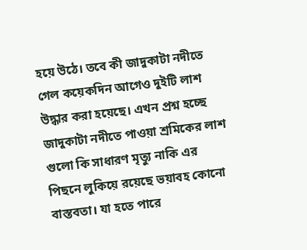হয়ে উঠে। তবে কী জাদুকাটা নদীতে গেল কয়েকদিন আগেও দুইটি লাশ উদ্ধার করা হয়েছে। এখন প্রশ্ন হচ্ছে জাদুকাটা নদীতে পাওয়া শ্রমিকের লাশ গুলো কি সাধারণ মৃত্যু নাকি এর পিছনে লুকিয়ে রয়েছে ভয়াবহ কোনো বাস্তবতা। যা হতে পারে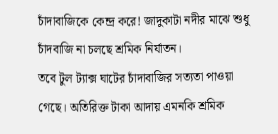চাঁদাবাজিকে কেন্দ্র করে! জাদুকাটা নদীর মাঝে শুধু চাঁদবাজি না চলছে শ্রমিক নির্যাতন।
তবে টুল ট্যাক্স ঘাটের চাঁদাবাজির সত্যতা পাওয়া গেছে। অতিরিক্ত টাকা আদায় এমনকি শ্রমিক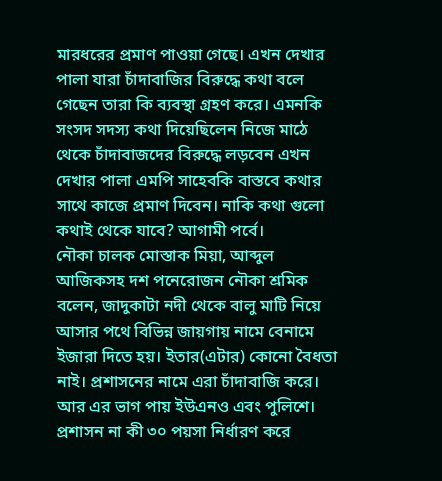মারধরের প্রমাণ পাওয়া গেছে। এখন দেখার পালা যারা চাঁদাবাজির বিরুদ্ধে কথা বলে গেছেন তারা কি ব্যবস্থা গ্রহণ করে। এমনকি সংসদ সদস্য কথা দিয়েছিলেন নিজে মাঠে থেকে চাঁদাবাজদের বিরুদ্ধে লড়বেন এখন দেখার পালা এমপি সাহেবকি বাস্তবে কথার সাথে কাজে প্রমাণ দিবেন। নাকি কথা গুলো কথাই থেকে যাবে? আগামী পর্বে।
নৌকা চালক মোস্তাক মিয়া, আব্দুল আজিকসহ দশ পনেরোজন নৌকা শ্রমিক বলেন, জাদুকাটা নদী থেকে বালু মাটি নিয়ে আসার পথে বিভিন্ন জায়গায় নামে বেনামে ইজারা দিতে হয়। ইতার(এটার) কোনো বৈধতা নাই। প্রশাসনের নামে এরা চাঁদাবাজি করে। আর এর ভাগ পায় ইউএনও এবং পুলিশে। প্রশাসন না কী ৩০ পয়সা নির্ধারণ করে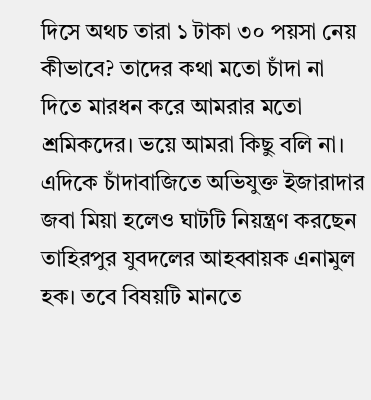দিসে অথচ তারা ১ টাকা ৩০ পয়সা নেয় কীভাবে? তাদের কথা মতো চাঁদা না দিতে মারধন করে আমরার মতো শ্রমিকদের। ভয়ে আমরা কিছু বলি না।
এদিকে চাঁদাবাজিতে অভিযুক্ত ইজারাদার জবা মিয়া হলেও ঘাটটি নিয়ন্ত্রণ করছেন তাহিরপুর যুবদলের আহব্বায়ক এনামুল হক। তবে বিষয়টি মানতে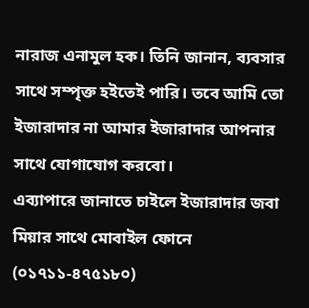নারাজ এনামুল হক। তিনি জানান, ব্যবসার সাথে সম্পৃক্ত হইতেই পারি। তবে আমি তো ইজারাদার না আমার ইজারাদার আপনার সাথে যোগাযোগ করবো।
এব্যাপারে জানাতে চাইলে ইজারাদার জবা মিয়ার সাথে মোবাইল ফোনে (০১৭১১-৪৭৫১৮০)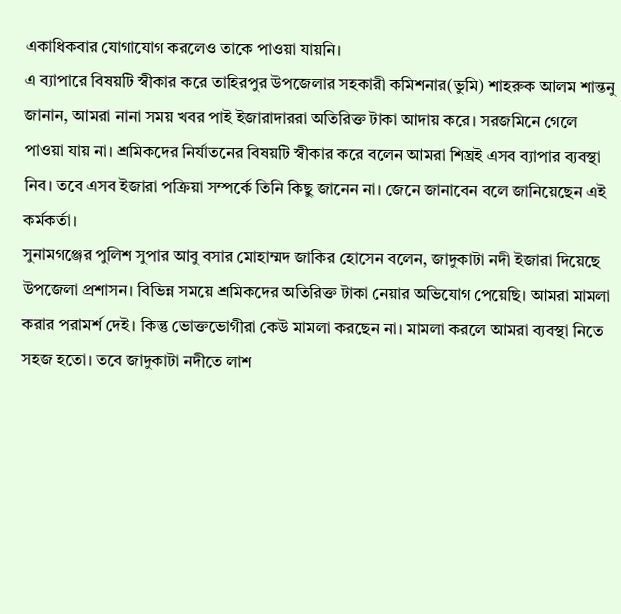একাধিকবার যোগাযোগ করলেও তাকে পাওয়া যায়নি।
এ ব্যাপারে বিষয়টি স্বীকার করে তাহিরপুর উপজেলার সহকারী কমিশনার(ভুমি) শাহরুক আলম শান্তনু জানান, আমরা নানা সময় খবর পাই ইজারাদাররা অতিরিক্ত টাকা আদায় করে। সরজমিনে গেলে পাওয়া যায় না। শ্রমিকদের নির্যাতনের বিষয়টি স্বীকার করে বলেন আমরা শিঘ্রই এসব ব্যাপার ব্যবস্থা নিব। তবে এসব ইজারা পক্রিয়া সম্পর্কে তিনি কিছু জানেন না। জেনে জানাবেন বলে জানিয়েছেন এই কর্মকর্তা।
সুনামগঞ্জের পুলিশ সুপার আবু বসার মোহাম্মদ জাকির হোসেন বলেন, জাদুকাটা নদী ইজারা দিয়েছে উপজেলা প্রশাসন। বিভিন্ন সময়ে শ্রমিকদের অতিরিক্ত টাকা নেয়ার অভিযোগ পেয়েছি। আমরা মামলা করার পরামর্শ দেই। কিন্তু ভোক্তভোগীরা কেউ মামলা করছেন না। মামলা করলে আমরা ব্যবস্থা নিতে সহজ হতো। তবে জাদুকাটা নদীতে লাশ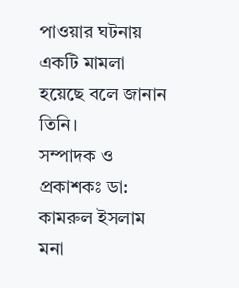পাওয়ার ঘটনায় একটি মামলা হয়েছে বলে জানান তিনি।
সম্পাদক ও প্রকাশকঃ ডা: কামরুল ইসলাম মনা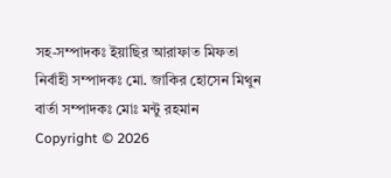সহ-সম্পাদকঃ ইয়াছির আরাফাত মিফতা
নির্বাহী সম্পাদকঃ মো. জাকির হোসেন মিথুন
বার্তা সম্পাদকঃ মোঃ মন্টু রহমান
Copyright © 2026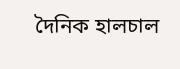দৈনিক হালচাল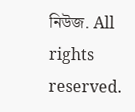নিউজ. All rights reserved.